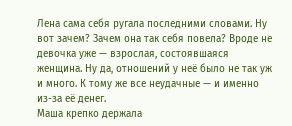Лена сама себя ругала последними словами. Ну вот зачем? Зачем она так себя повела? Вроде не девочка уже — взрослая, состоявшаяся женщина. Ну да, отношений у неё было не так уж и много. К тому же все неудачные — и именно из-за её денег.
Маша крепко держала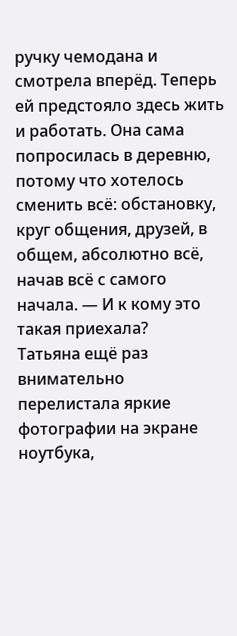ручку чемодана и смотрела вперёд. Теперь ей предстояло здесь жить и работать. Она сама попросилась в деревню, потому что хотелось сменить всё: обстановку, круг общения, друзей, в общем, абсолютно всё, начав всё с самого начала. — И к кому это такая приехала?
Татьяна ещё раз внимательно перелистала яркие фотографии на экране ноутбука,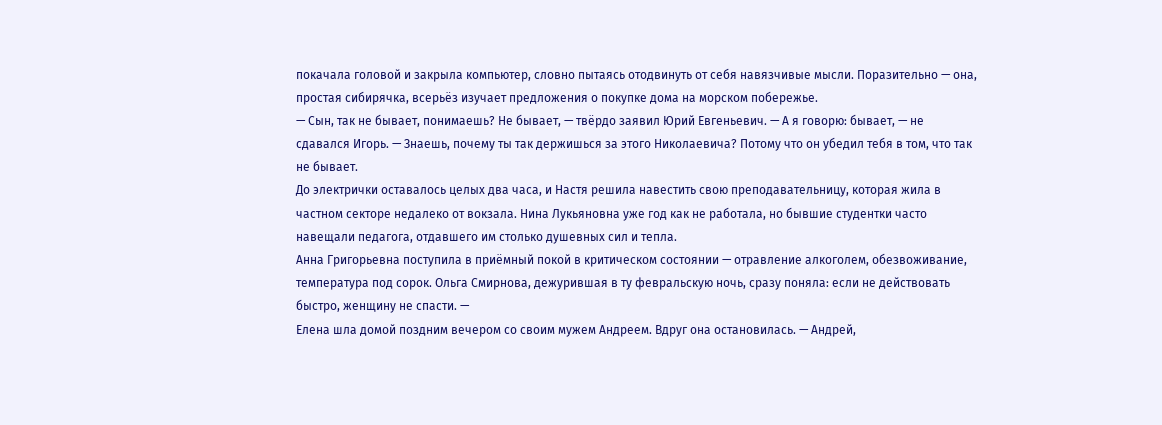покачала головой и закрыла компьютер, словно пытаясь отодвинуть от себя навязчивые мысли. Поразительно — она, простая сибирячка, всерьёз изучает предложения о покупке дома на морском побережье.
— Сын, так не бывает, понимаешь? Не бывает, — твёрдо заявил Юрий Евгеньевич. — А я говорю: бывает, — не сдавался Игорь. — Знаешь, почему ты так держишься за этого Николаевича? Потому что он убедил тебя в том, что так не бывает.
До электрички оставалось целых два часа, и Настя решила навестить свою преподавательницу, которая жила в частном секторе недалеко от вокзала. Нина Лукьяновна уже год как не работала, но бывшие студентки часто навещали педагога, отдавшего им столько душевных сил и тепла.
Анна Григорьевна поступила в приёмный покой в критическом состоянии — отравление алкоголем, обезвоживание, температура под сорок. Ольга Смирнова, дежурившая в ту февральскую ночь, сразу поняла: если не действовать быстро, женщину не спасти. —
Елена шла домой поздним вечером со своим мужем Андреем. Вдруг она остановилась. — Андрей,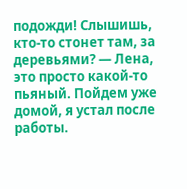подожди! Слышишь, кто-то стонет там, за деревьями? — Лена, это просто какой-то пьяный. Пойдем уже домой, я устал после работы.